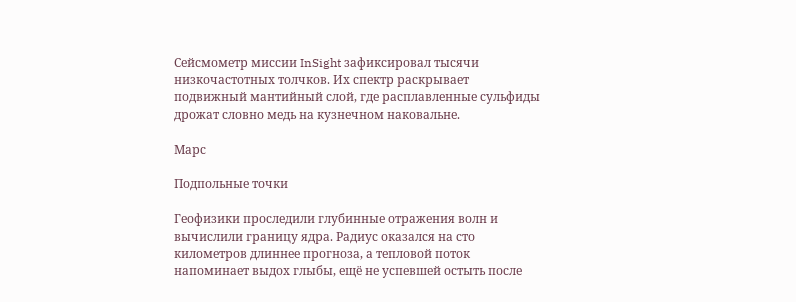Сейсмометр миссии InSight зафиксировал тысячи низкочастотных толчков. Их спектр раскрывает подвижный мантийный слой, где расплавленные сульфиды дрожат словно медь на кузнечном наковальне.

Марс

Подпольные точки

Геофизики проследили глубинные отражения волн и вычислили границу ядра. Радиус оказался на сто километров длиннее прогноза, а тепловой поток напоминает выдох глыбы, ещё не успевшей остыть после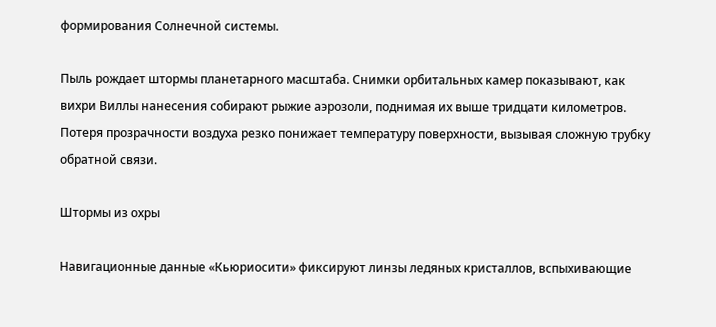формирования Солнечной системы.

Пыль рождает штормы планетарного масштаба. Снимки орбитальных камер показывают, как вихри Виллы нанесения собирают рыжие аэрозоли, поднимая их выше тридцати километров. Потеря прозрачности воздуха резко понижает температуру поверхности, вызывая сложную трубку обратной связи.

Штормы из охры

Навигационные данные «Кьюриосити» фиксируют линзы ледяных кристаллов, вспыхивающие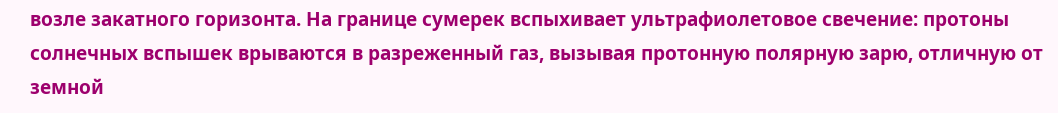возле закатного горизонта. На границе сумерек вспыхивает ультрафиолетовое свечение: протоны солнечных вспышек врываются в разреженный газ, вызывая протонную полярную зарю, отличную от земной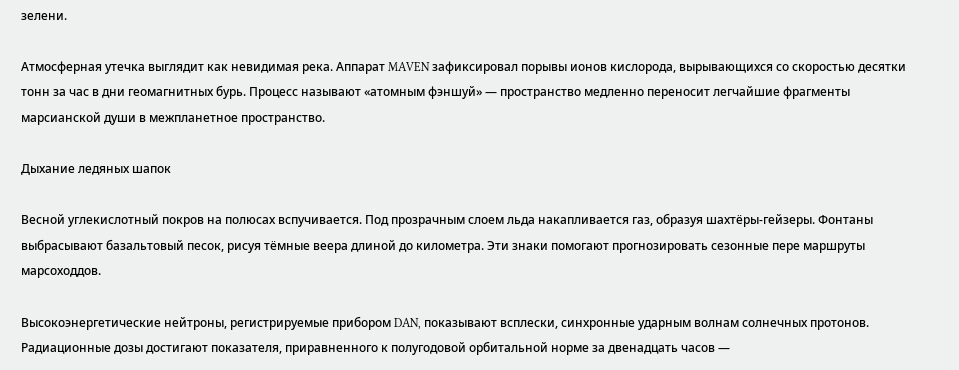зелени.

Атмосферная утечка выглядит как невидимая река. Аппарат MAVEN зафиксировал порывы ионов кислорода, вырывающихся со скоростью десятки тонн за час в дни геомагнитных бурь. Процесс называют «атомным фэншуй» — пространство медленно переносит легчайшие фрагменты марсианской души в межпланетное пространство.

Дыхание ледяных шапок

Весной углекислотный покров на полюсах вспучивается. Под прозрачным слоем льда накапливается газ, образуя шахтёры-гейзеры. Фонтаны выбрасывают базальтовый песок, рисуя тёмные веера длиной до километра. Эти знаки помогают прогнозировать сезонные пере маршруты марсоходдов.

Высокоэнергетические нейтроны, регистрируемые прибором DAN, показывают всплески, синхронные ударным волнам солнечных протонов. Радиационные дозы достигают показателя, приравненного к полугодовой орбитальной норме за двенадцать часов —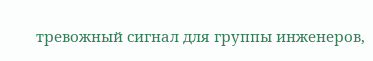тревожный сигнал для группы инженеров,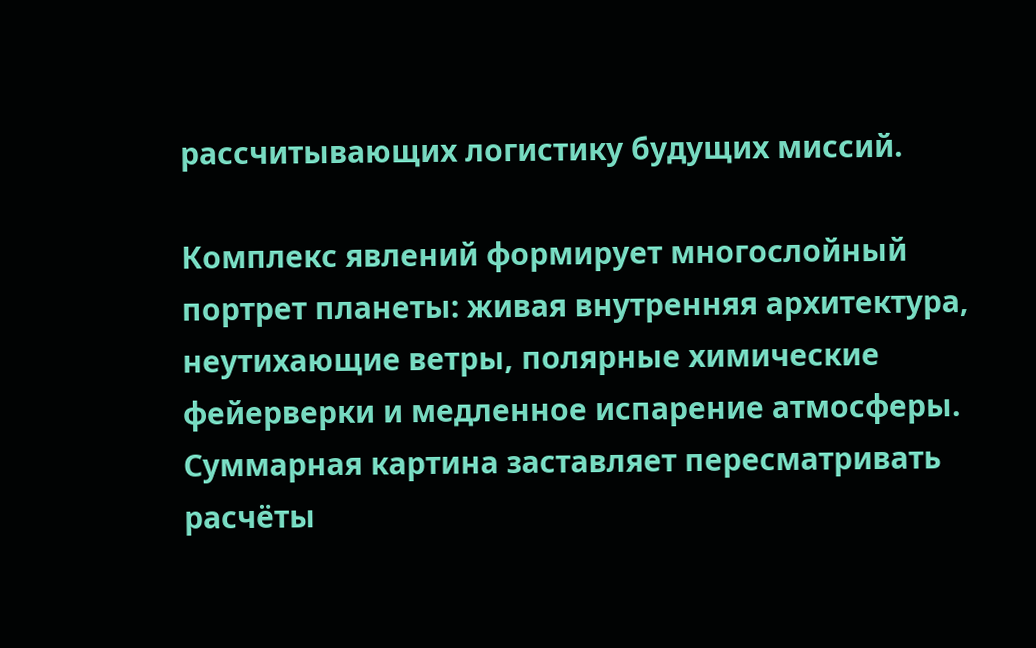рассчитывающих логистику будущих миссий.

Комплекс явлений формирует многослойный портрет планеты: живая внутренняя архитектура, неутихающие ветры, полярные химические фейерверки и медленное испарение атмосферы. Суммарная картина заставляет пересматривать расчёты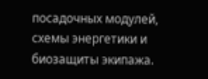посадочных модулей, схемы энергетики и биозащиты экипажа.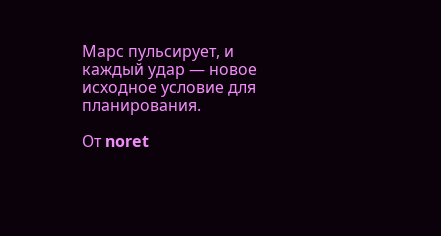Марс пульсирует, и каждый удар — новое исходное условие для планирования.

От noret